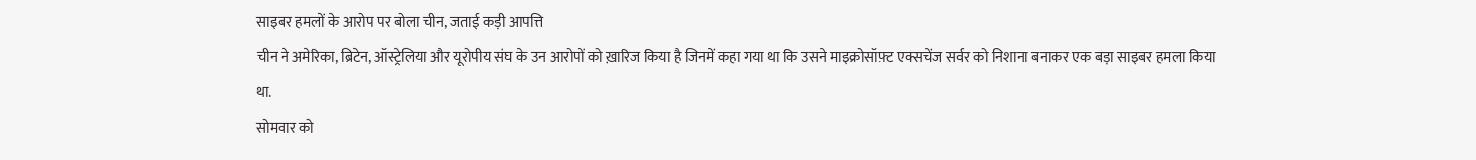साइबर हमलों के आरोप पर बोला चीन, जताई कड़ी आपत्ति
चीन ने अमेरिका, ब्रिटेन, ऑस्ट्रेलिया और यूरोपीय संघ के उन आरोपों को ख़ारिज किया है जिनमें कहा गया था कि उसने माइक्रोसॉफ़्ट एक्सचेंज सर्वर को निशाना बनाकर एक बड़ा साइबर हमला किया था.
सोमवार को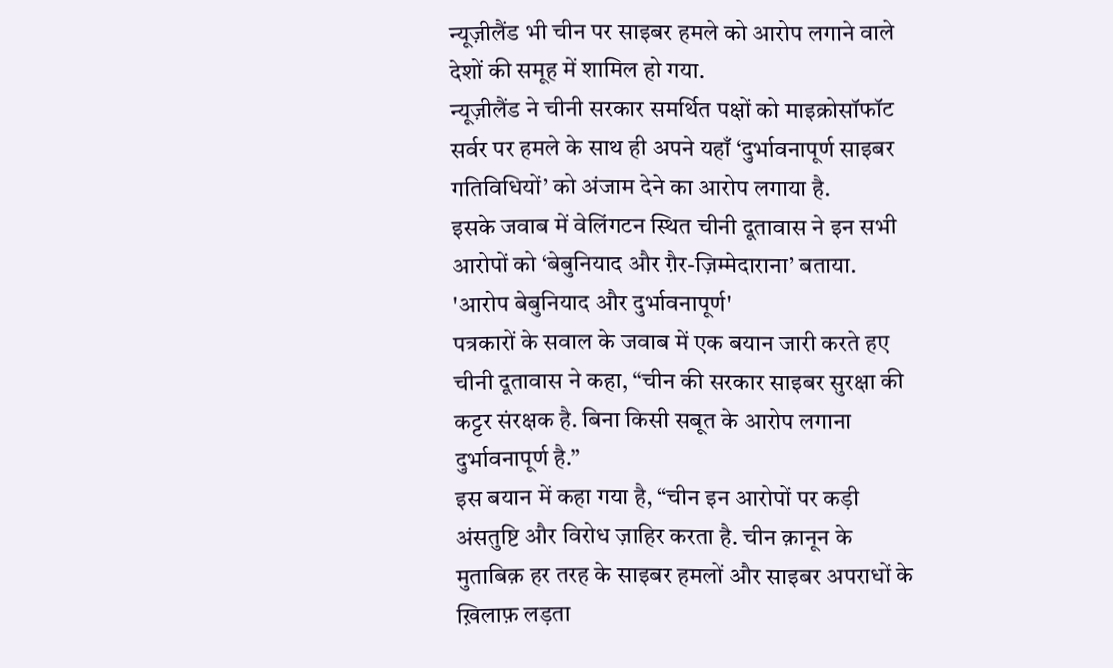न्यूज़ीलैंड भी चीन पर साइबर हमले को आरोप लगाने वाले देशों की समूह में शामिल हो गया.
न्यूज़ीलैंड ने चीनी सरकार समर्थित पक्षों को माइक्रोसॉफॉट सर्वर पर हमले के साथ ही अपने यहाँ ‘दुर्भावनापूर्ण साइबर गतिविधियों’ को अंजाम देने का आरोप लगाया है.
इसके जवाब में वेलिंगटन स्थित चीनी दूतावास ने इन सभी आरोपों को ‘बेबुनियाद और ग़ैर-ज़िम्मेदाराना’ बताया.
'आरोप बेबुनियाद और दुर्भावनापूर्ण'
पत्रकारों के सवाल के जवाब में एक बयान जारी करते हए चीनी दूतावास ने कहा, “चीन की सरकार साइबर सुरक्षा की कट्टर संरक्षक है. बिना किसी सबूत के आरोप लगाना दुर्भावनापूर्ण है.”
इस बयान में कहा गया है, “चीन इन आरोपों पर कड़ी अंसतुष्टि और विरोध ज़ाहिर करता है. चीन क़ानून के मुताबिक़ हर तरह के साइबर हमलों और साइबर अपराधों के ख़िलाफ़ लड़ता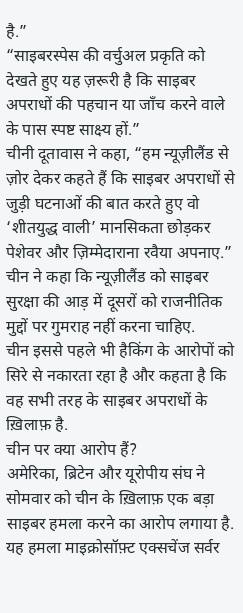है.”
“साइबरस्पेस की वर्चुअल प्रकृति को देखते हुए यह ज़रूरी है कि साइबर अपराधों की पहचान या जाँच करने वाले के पास स्पष्ट साक्ष्य हों.”
चीनी दूतावास ने कहा, “हम न्यूज़ीलैंड से ज़ोर देकर कहते हैं कि साइबर अपराधों से जुड़ी घटनाओं की बात करते हुए वो ‘शीतयुद्ध वाली’ मानसिकता छोड़कर पेशेवर और ज़िम्मेदाराना रवैया अपनाए.”
चीन ने कहा कि न्यूज़ीलैंड को साइबर सुरक्षा की आड़ में दूसरों को राजनीतिक मुद्दों पर गुमराह नहीं करना चाहिए.
चीन इससे पहले भी हैकिंग के आरोपों को सिरे से नकारता रहा है और कहता है कि वह सभी तरह के साइबर अपराधों के ख़िलाफ़ है.
चीन पर क्या आरोप हैं?
अमेरिका, ब्रिटेन और यूरोपीय संघ ने सोमवार को चीन के ख़िलाफ़ एक बड़ा साइबर हमला करने का आरोप लगाया है.
यह हमला माइक्रोसॉफ़्ट एक्सचेंज सर्वर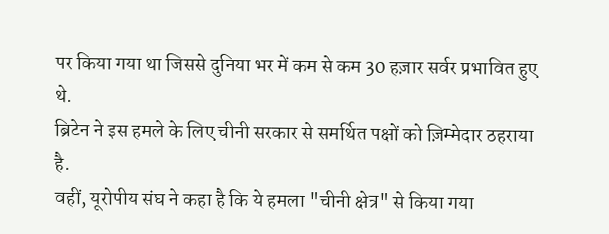पर किया गया था जिससे दुनिया भर में कम से कम 30 हज़ार सर्वर प्रभावित हुए थे.
ब्रिटेन ने इस हमले के लिए चीनी सरकार से समर्थित पक्षों को ज़िम्मेदार ठहराया है.
वहीं, यूरोपीय संघ ने कहा है कि ये हमला "चीनी क्षेत्र" से किया गया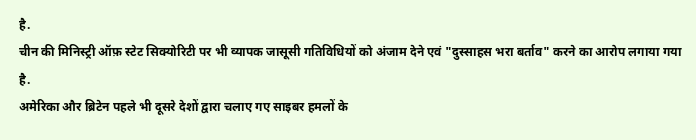है.
चीन की मिनिस्ट्री ऑफ़ स्टेट सिक्योरिटी पर भी व्यापक जासूसी गतिविधियों को अंजाम देने एवं "दुस्साहस भरा बर्ताव" करने का आरोप लगाया गया है.
अमेरिका और ब्रिटेन पहले भी दूसरे देशों द्वारा चलाए गए साइबर हमलों के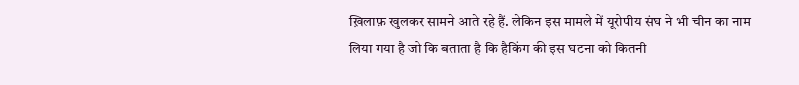ख़िलाफ़ खुलकर सामने आते रहे हैं. लेकिन इस मामले में यूरोपीय संघ ने भी चीन का नाम लिया गया है जो कि बताता है कि हैकिंग की इस घटना को कितनी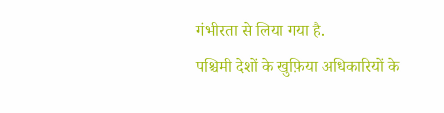गंभीरता से लिया गया है.
पश्चिमी देशों के खुफ़िया अधिकारियों के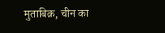मुताबिक़, चीन का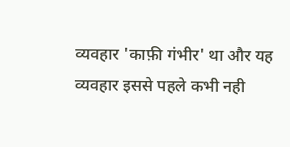व्यवहार 'काफ़ी गंभीर' था और यह व्यवहार इससे पहले कभी नही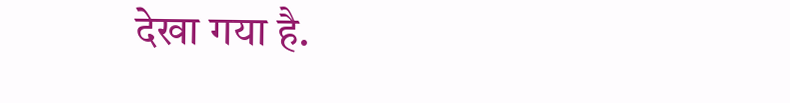देखा गया है.